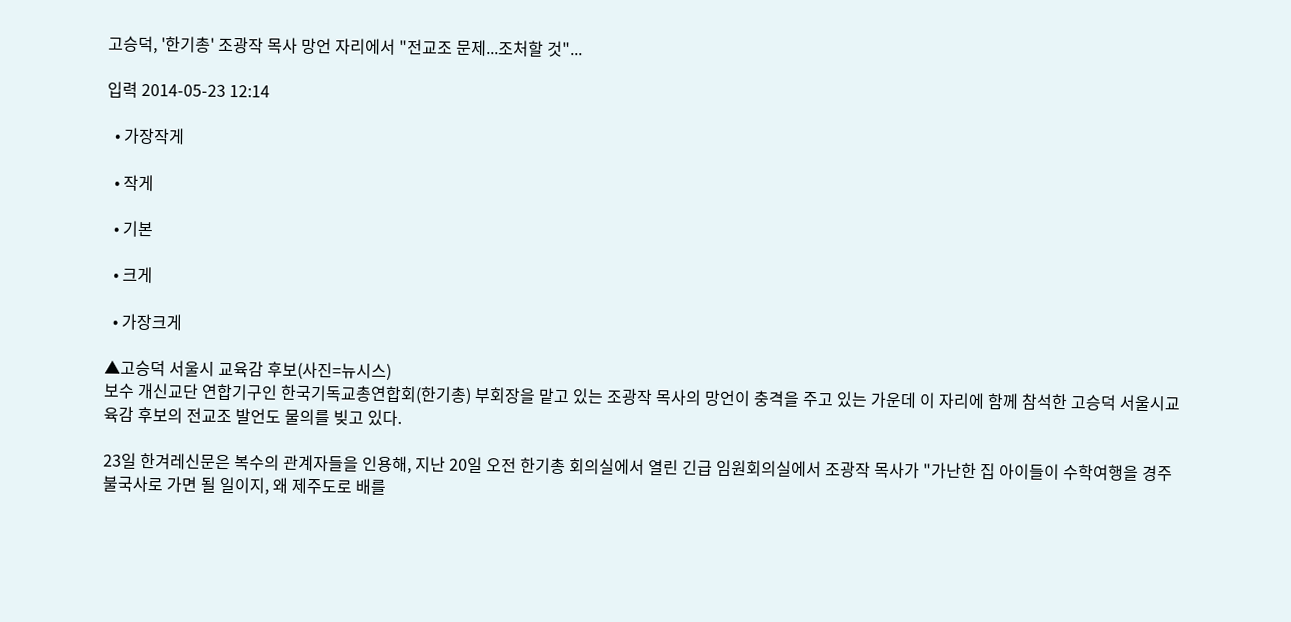고승덕, '한기총' 조광작 목사 망언 자리에서 "전교조 문제...조처할 것"...

입력 2014-05-23 12:14

  • 가장작게

  • 작게

  • 기본

  • 크게

  • 가장크게

▲고승덕 서울시 교육감 후보(사진=뉴시스)
보수 개신교단 연합기구인 한국기독교총연합회(한기총) 부회장을 맡고 있는 조광작 목사의 망언이 충격을 주고 있는 가운데 이 자리에 함께 참석한 고승덕 서울시교육감 후보의 전교조 발언도 물의를 빚고 있다.

23일 한겨레신문은 복수의 관계자들을 인용해, 지난 20일 오전 한기총 회의실에서 열린 긴급 임원회의실에서 조광작 목사가 "가난한 집 아이들이 수학여행을 경주 불국사로 가면 될 일이지, 왜 제주도로 배를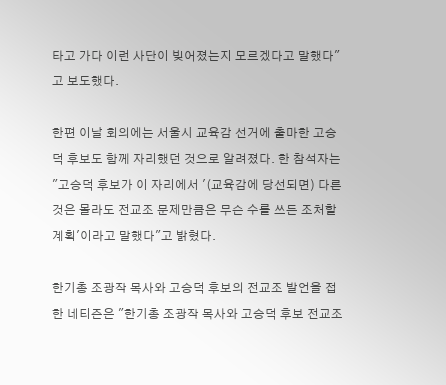타고 가다 이런 사단이 빚어졌는지 모르겠다고 말했다"고 보도했다.

한편 이날 회의에는 서울시 교육감 선거에 출마한 고승덕 후보도 함께 자리했던 것으로 알려졌다. 한 참석자는 "고승덕 후보가 이 자리에서 '(교육감에 당선되면) 다른 것은 몰라도 전교조 문제만큼은 무슨 수를 쓰든 조처할 계획'이라고 말했다"고 밝혔다.

한기총 조광작 목사와 고승덕 후보의 전교조 발언을 접한 네티즌은 "한기총 조광작 목사와 고승덕 후보 전교조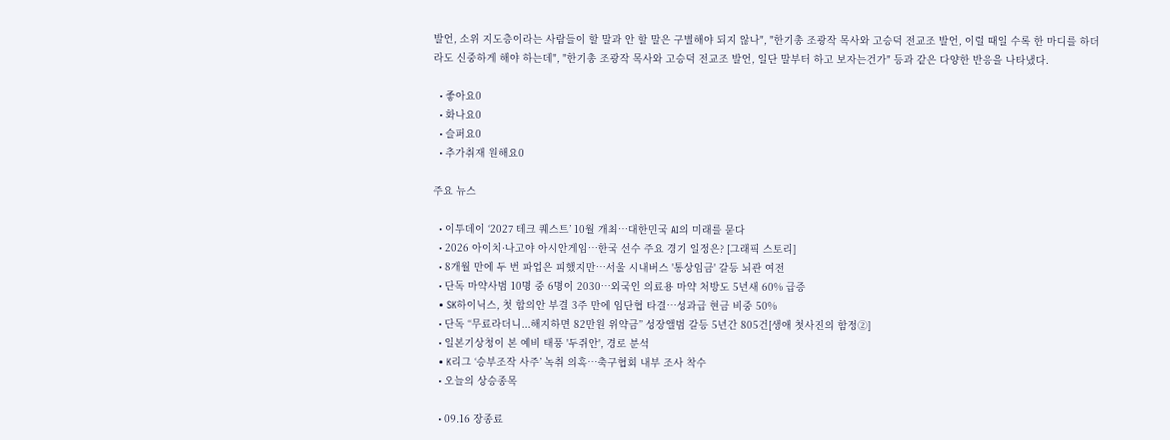발언, 소위 지도층이라는 사람들이 할 말과 안 할 말은 구별해야 되지 않나", "한기총 조광작 목사와 고승덕 전교조 발언, 이럴 때일 수록 한 마디를 하더라도 신중하게 해야 하는데", "한기총 조광작 목사와 고승덕 전교조 발언, 일단 말부터 하고 보자는건가" 등과 같은 다양한 반응을 나타냈다.

  • 좋아요0
  • 화나요0
  • 슬퍼요0
  • 추가취재 원해요0

주요 뉴스

  • 이투데이 ‘2027 테크 퀘스트’ 10월 개최⋯대한민국 AI의 미래를 묻다
  • 2026 아이치·나고야 아시안게임…한국 선수 주요 경기 일정은? [그래픽 스토리]
  • 8개월 만에 두 번 파업은 피했지만…서울 시내버스 '통상임금' 갈등 뇌관 여전
  • 단독 마약사범 10명 중 6명이 2030…외국인 의료용 마약 처방도 5년새 60% 급증
  • SK하이닉스, 첫 합의안 부결 3주 만에 임단협 타결⋯성과급 현금 비중 50%
  • 단독 “무료라더니...해지하면 82만원 위약금” 성장앨범 갈등 5년간 805건[생애 첫사진의 함정②]
  • 일본기상청이 본 예비 태풍 '두쥐안', 경로 분석
  • K리그 ‘승부조작 사주’ 녹취 의혹…축구협회 내부 조사 착수
  • 오늘의 상승종목

  • 09.16 장종료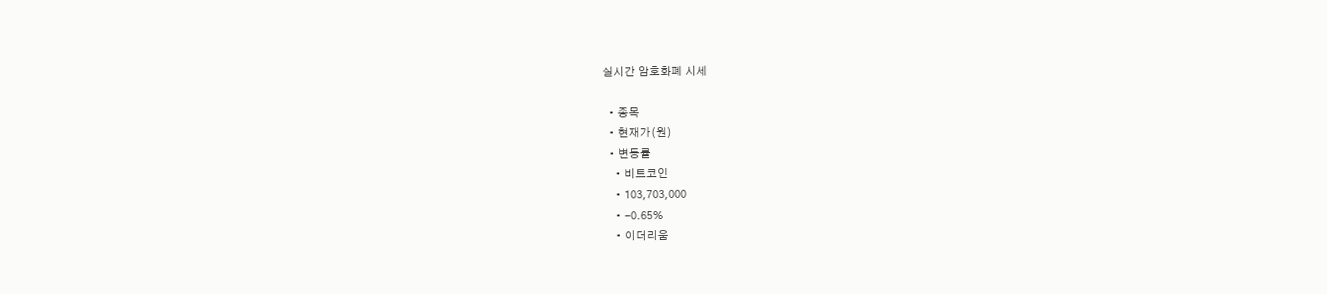실시간 암호화폐 시세

  • 종목
  • 현재가(원)
  • 변동률
    • 비트코인
    • 103,703,000
    • -0.65%
    • 이더리움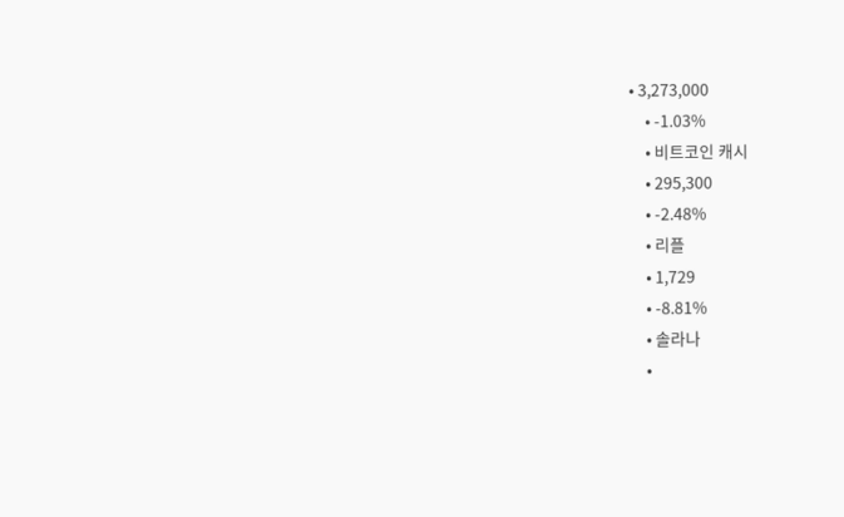• 3,273,000
    • -1.03%
    • 비트코인 캐시
    • 295,300
    • -2.48%
    • 리플
    • 1,729
    • -8.81%
    • 솔라나
    •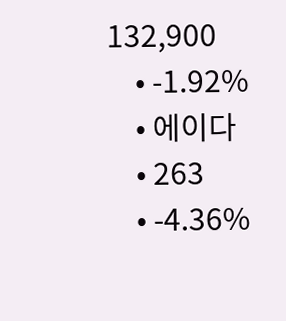132,900
    • -1.92%
    • 에이다
    • 263
    • -4.36%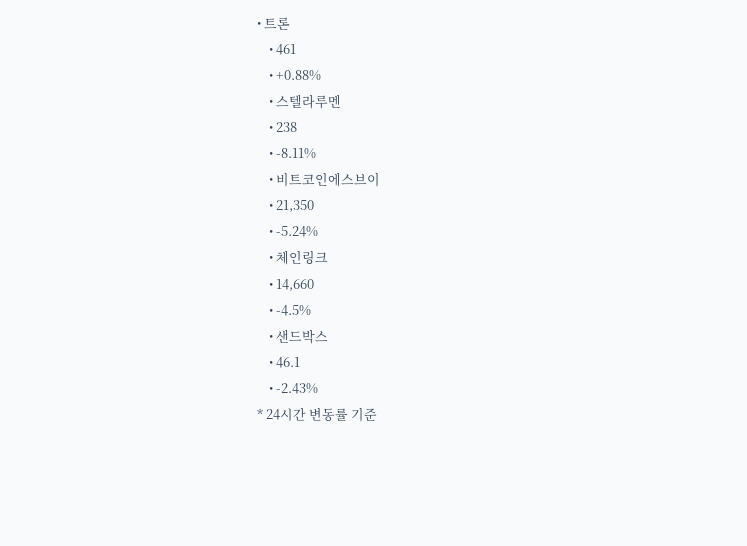• 트론
    • 461
    • +0.88%
    • 스텔라루멘
    • 238
    • -8.11%
    • 비트코인에스브이
    • 21,350
    • -5.24%
    • 체인링크
    • 14,660
    • -4.5%
    • 샌드박스
    • 46.1
    • -2.43%
* 24시간 변동률 기준